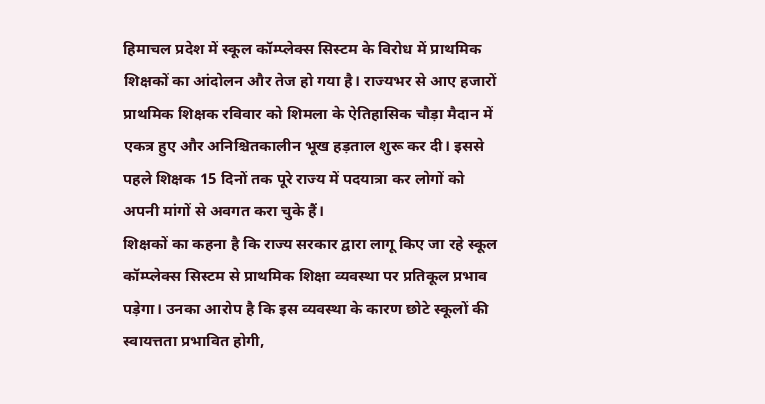हिमाचल प्रदेश में स्कूल कॉम्प्लेक्स सिस्टम के विरोध में प्राथमिक शिक्षकों का आंदोलन और तेज हो गया है। राज्यभर से आए हजारों प्राथमिक शिक्षक रविवार को शिमला के ऐतिहासिक चौड़ा मैदान में एकत्र हुए और अनिश्चितकालीन भूख हड़ताल शुरू कर दी। इससे पहले शिक्षक 15 दिनों तक पूरे राज्य में पदयात्रा कर लोगों को अपनी मांगों से अवगत करा चुके हैं।
शिक्षकों का कहना है कि राज्य सरकार द्वारा लागू किए जा रहे स्कूल कॉम्प्लेक्स सिस्टम से प्राथमिक शिक्षा व्यवस्था पर प्रतिकूल प्रभाव पड़ेगा। उनका आरोप है कि इस व्यवस्था के कारण छोटे स्कूलों की स्वायत्तता प्रभावित होगी,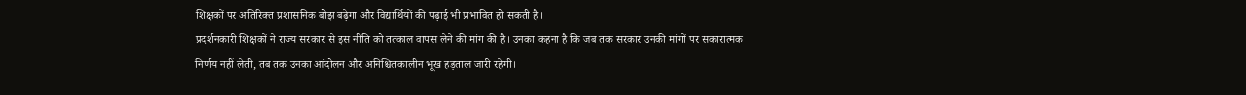शिक्षकों पर अतिरिक्त प्रशासनिक बोझ बढ़ेगा और विद्यार्थियों की पढ़ाई भी प्रभावित हो सकती है।
प्रदर्शनकारी शिक्षकों ने राज्य सरकार से इस नीति को तत्काल वापस लेने की मांग की है। उनका कहना है कि जब तक सरकार उनकी मांगों पर सकारात्मक निर्णय नहीं लेती, तब तक उनका आंदोलन और अनिश्चितकालीन भूख हड़ताल जारी रहेगी।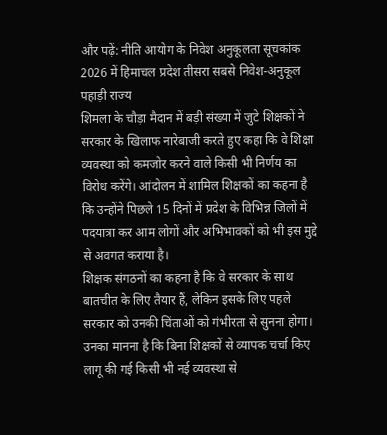और पढ़ें: नीति आयोग के निवेश अनुकूलता सूचकांक 2026 में हिमाचल प्रदेश तीसरा सबसे निवेश-अनुकूल पहाड़ी राज्य
शिमला के चौड़ा मैदान में बड़ी संख्या में जुटे शिक्षकों ने सरकार के खिलाफ नारेबाजी करते हुए कहा कि वे शिक्षा व्यवस्था को कमजोर करने वाले किसी भी निर्णय का विरोध करेंगे। आंदोलन में शामिल शिक्षकों का कहना है कि उन्होंने पिछले 15 दिनों में प्रदेश के विभिन्न जिलों में पदयात्रा कर आम लोगों और अभिभावकों को भी इस मुद्दे से अवगत कराया है।
शिक्षक संगठनों का कहना है कि वे सरकार के साथ बातचीत के लिए तैयार हैं, लेकिन इसके लिए पहले सरकार को उनकी चिंताओं को गंभीरता से सुनना होगा। उनका मानना है कि बिना शिक्षकों से व्यापक चर्चा किए लागू की गई किसी भी नई व्यवस्था से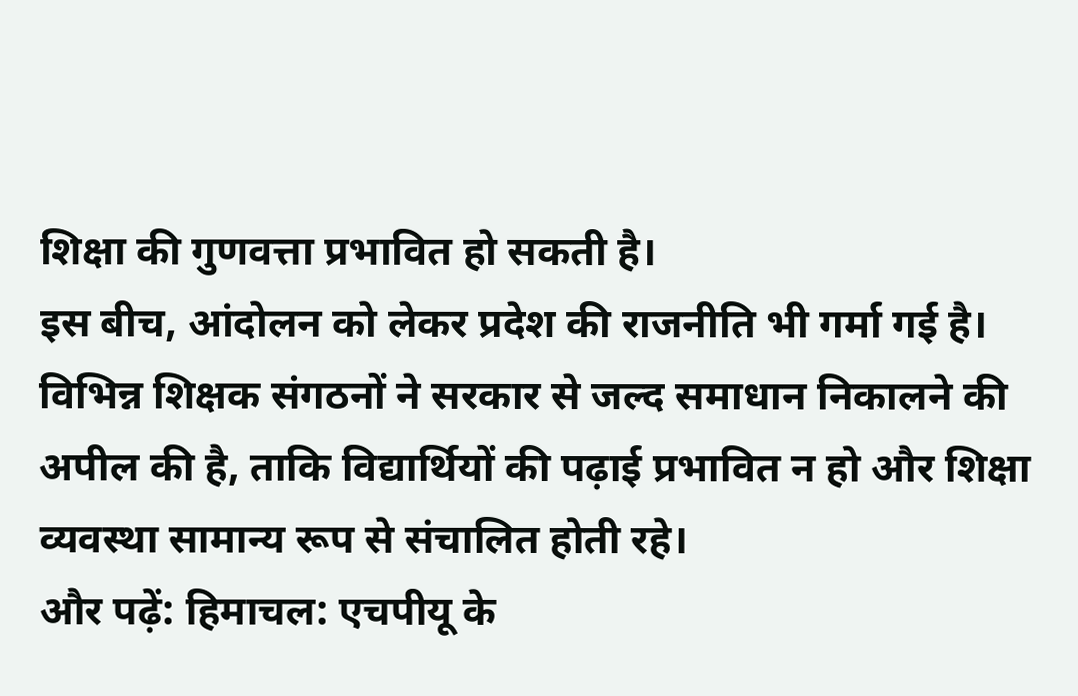शिक्षा की गुणवत्ता प्रभावित हो सकती है।
इस बीच, आंदोलन को लेकर प्रदेश की राजनीति भी गर्मा गई है। विभिन्न शिक्षक संगठनों ने सरकार से जल्द समाधान निकालने की अपील की है, ताकि विद्यार्थियों की पढ़ाई प्रभावित न हो और शिक्षा व्यवस्था सामान्य रूप से संचालित होती रहे।
और पढ़ें: हिमाचल: एचपीयू के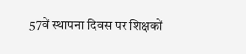57वें स्थापना दिवस पर शिक्षकों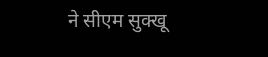ने सीएम सुक्खू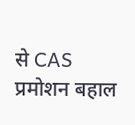से CAS प्रमोशन बहाल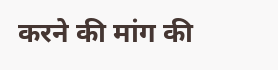करने की मांग की